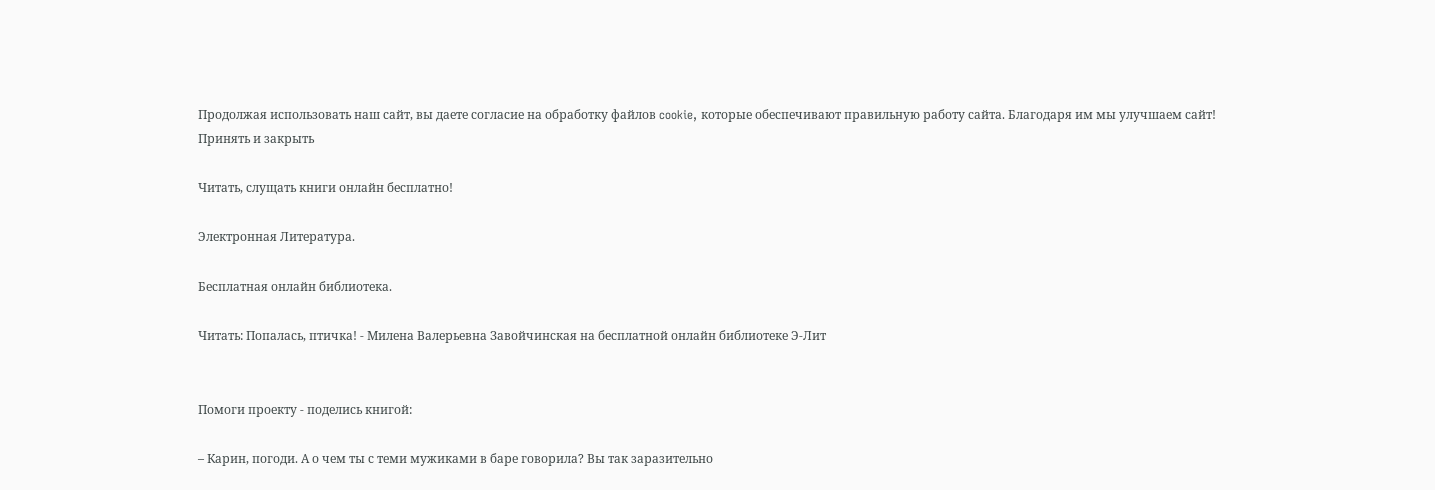Продолжая использовать наш сайт, вы даете согласие на обработку файлов cookie, которые обеспечивают правильную работу сайта. Благодаря им мы улучшаем сайт!
Принять и закрыть

Читать, слущать книги онлайн бесплатно!

Электронная Литература.

Бесплатная онлайн библиотека.

Читать: Попалась, птичка! - Милена Валерьевна Завойчинская на бесплатной онлайн библиотеке Э-Лит


Помоги проекту - поделись книгой:

– Карин, погоди. А о чем ты с теми мужиками в баре говорила? Вы так заразительно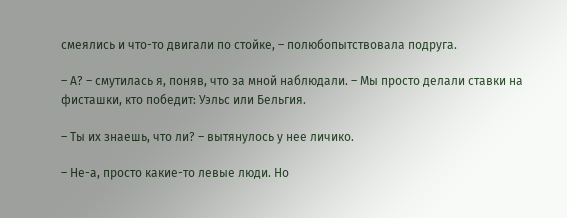смеялись и что-то двигали по стойке, – полюбопытствовала подруга.

– А? – смутилась я, поняв, что за мной наблюдали. – Мы просто делали ставки на фисташки, кто победит: Уэльс или Бельгия.

– Ты их знаешь, что ли? – вытянулось у нее личико.

– Не-а, просто какие-то левые люди. Но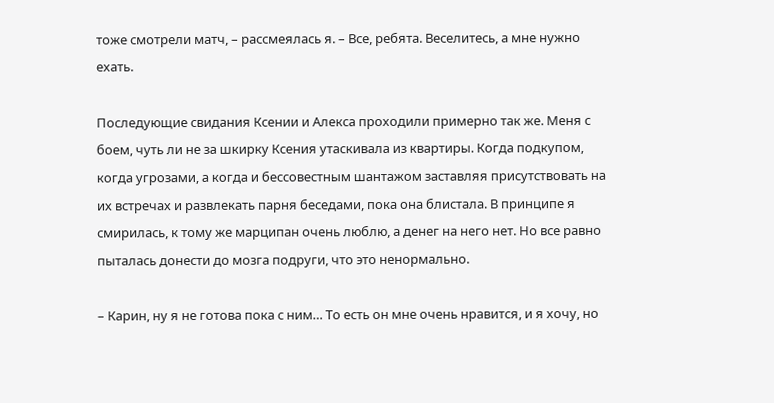тоже смотрели матч, – рассмеялась я. – Все, ребята. Веселитесь, а мне нужно ехать.

Последующие свидания Ксении и Алекса проходили примерно так же. Меня с боем, чуть ли не за шкирку Ксения утаскивала из квартиры. Когда подкупом, когда угрозами, а когда и бессовестным шантажом заставляя присутствовать на их встречах и развлекать парня беседами, пока она блистала. В принципе я смирилась, к тому же марципан очень люблю, а денег на него нет. Но все равно пыталась донести до мозга подруги, что это ненормально.

– Карин, ну я не готова пока с ним… То есть он мне очень нравится, и я хочу, но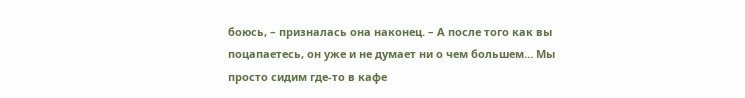боюсь, – призналась она наконец. – А после того как вы поцапаетесь, он уже и не думает ни о чем большем… Мы просто сидим где-то в кафе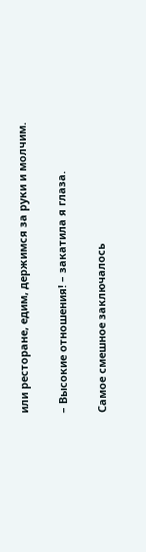или ресторане, едим, держимся за руки и молчим.

– Высокие отношения! – закатила я глаза.

Самое смешное заключалось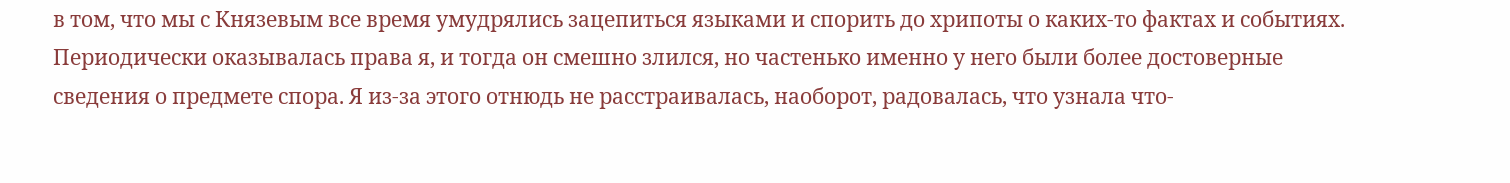в том, что мы с Князевым все время умудрялись зацепиться языками и спорить до хрипоты о каких-то фактах и событиях. Периодически оказывалась права я, и тогда он смешно злился, но частенько именно у него были более достоверные сведения о предмете спора. Я из-за этого отнюдь не расстраивалась, наоборот, радовалась, что узнала что-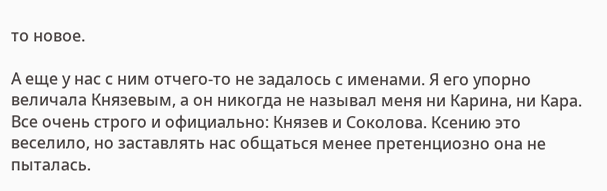то новое.

А еще у нас с ним отчего-то не задалось с именами. Я его упорно величала Князевым, а он никогда не называл меня ни Карина, ни Кара. Все очень строго и официально: Князев и Соколова. Ксению это веселило, но заставлять нас общаться менее претенциозно она не пыталась.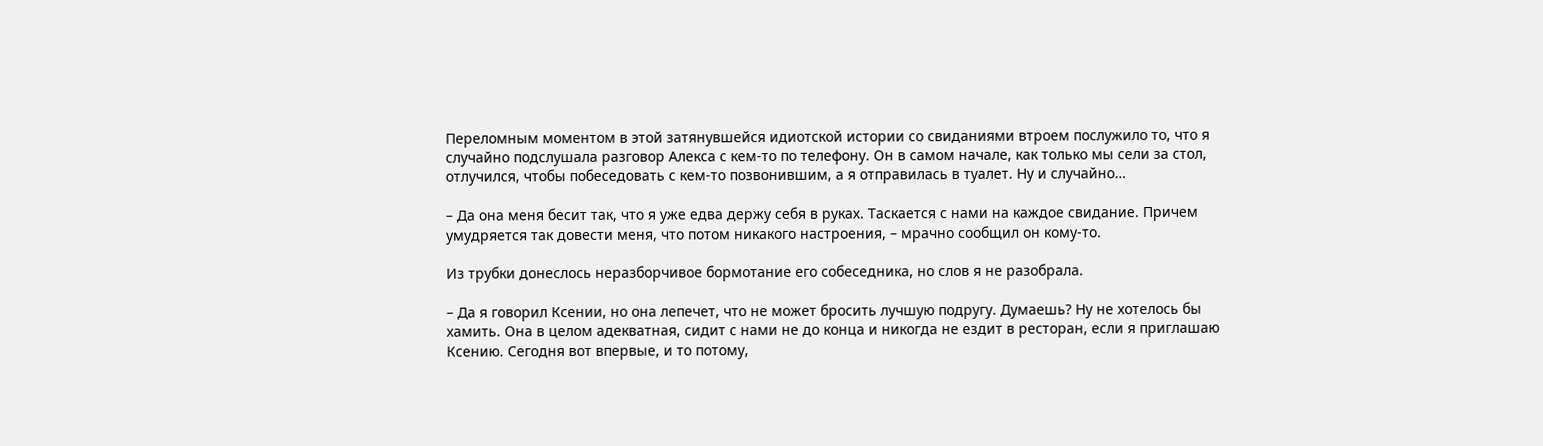Переломным моментом в этой затянувшейся идиотской истории со свиданиями втроем послужило то, что я случайно подслушала разговор Алекса с кем-то по телефону. Он в самом начале, как только мы сели за стол, отлучился, чтобы побеседовать с кем-то позвонившим, а я отправилась в туалет. Ну и случайно…

– Да она меня бесит так, что я уже едва держу себя в руках. Таскается с нами на каждое свидание. Причем умудряется так довести меня, что потом никакого настроения, – мрачно сообщил он кому-то.

Из трубки донеслось неразборчивое бормотание его собеседника, но слов я не разобрала.

– Да я говорил Ксении, но она лепечет, что не может бросить лучшую подругу. Думаешь? Ну не хотелось бы хамить. Она в целом адекватная, сидит с нами не до конца и никогда не ездит в ресторан, если я приглашаю Ксению. Сегодня вот впервые, и то потому,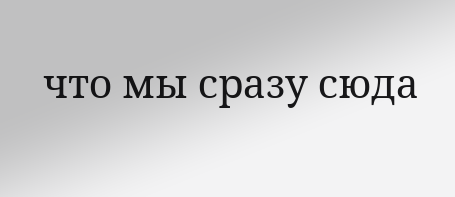что мы сразу сюда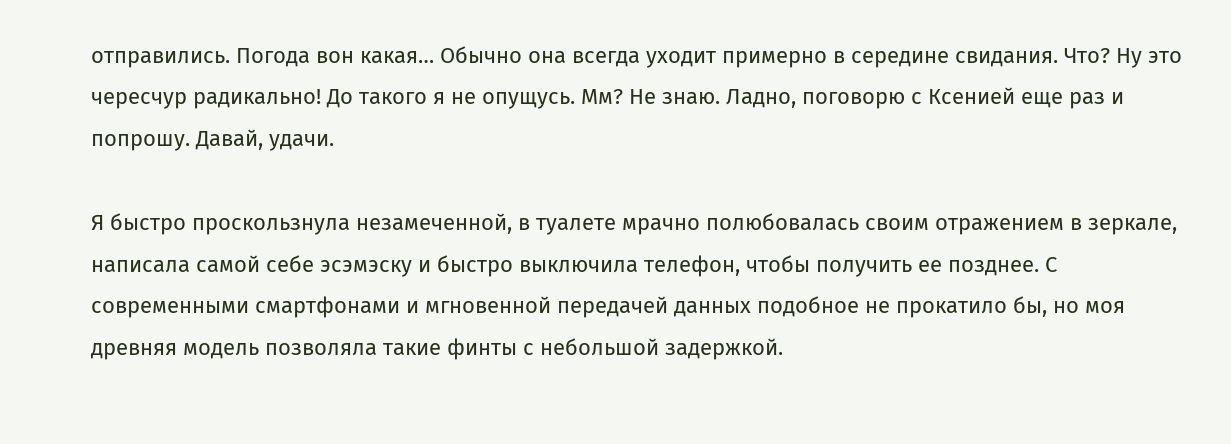отправились. Погода вон какая… Обычно она всегда уходит примерно в середине свидания. Что? Ну это чересчур радикально! До такого я не опущусь. Мм? Не знаю. Ладно, поговорю с Ксенией еще раз и попрошу. Давай, удачи.

Я быстро проскользнула незамеченной, в туалете мрачно полюбовалась своим отражением в зеркале, написала самой себе эсэмэску и быстро выключила телефон, чтобы получить ее позднее. С современными смартфонами и мгновенной передачей данных подобное не прокатило бы, но моя древняя модель позволяла такие финты с небольшой задержкой.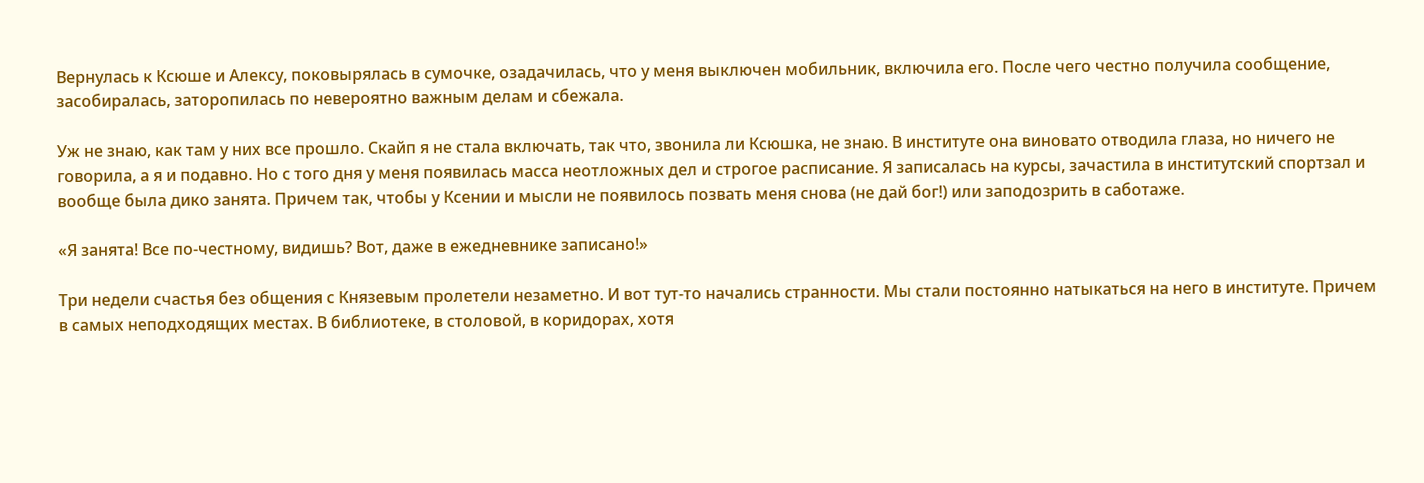Вернулась к Ксюше и Алексу, поковырялась в сумочке, озадачилась, что у меня выключен мобильник, включила его. После чего честно получила сообщение, засобиралась, заторопилась по невероятно важным делам и сбежала.

Уж не знаю, как там у них все прошло. Скайп я не стала включать, так что, звонила ли Ксюшка, не знаю. В институте она виновато отводила глаза, но ничего не говорила, а я и подавно. Но с того дня у меня появилась масса неотложных дел и строгое расписание. Я записалась на курсы, зачастила в институтский спортзал и вообще была дико занята. Причем так, чтобы у Ксении и мысли не появилось позвать меня снова (не дай бог!) или заподозрить в саботаже.

«Я занята! Все по-честному, видишь? Вот, даже в ежедневнике записано!»

Три недели счастья без общения с Князевым пролетели незаметно. И вот тут-то начались странности. Мы стали постоянно натыкаться на него в институте. Причем в самых неподходящих местах. В библиотеке, в столовой, в коридорах, хотя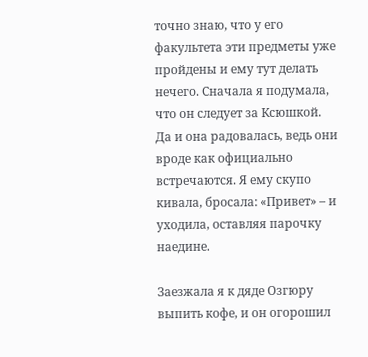точно знаю, что у его факультета эти предметы уже пройдены и ему тут делать нечего. Сначала я подумала, что он следует за Ксюшкой. Да и она радовалась, ведь они вроде как официально встречаются. Я ему скупо кивала, бросала: «Привет» – и уходила, оставляя парочку наедине.

Заезжала я к дяде Озгюру выпить кофе, и он огорошил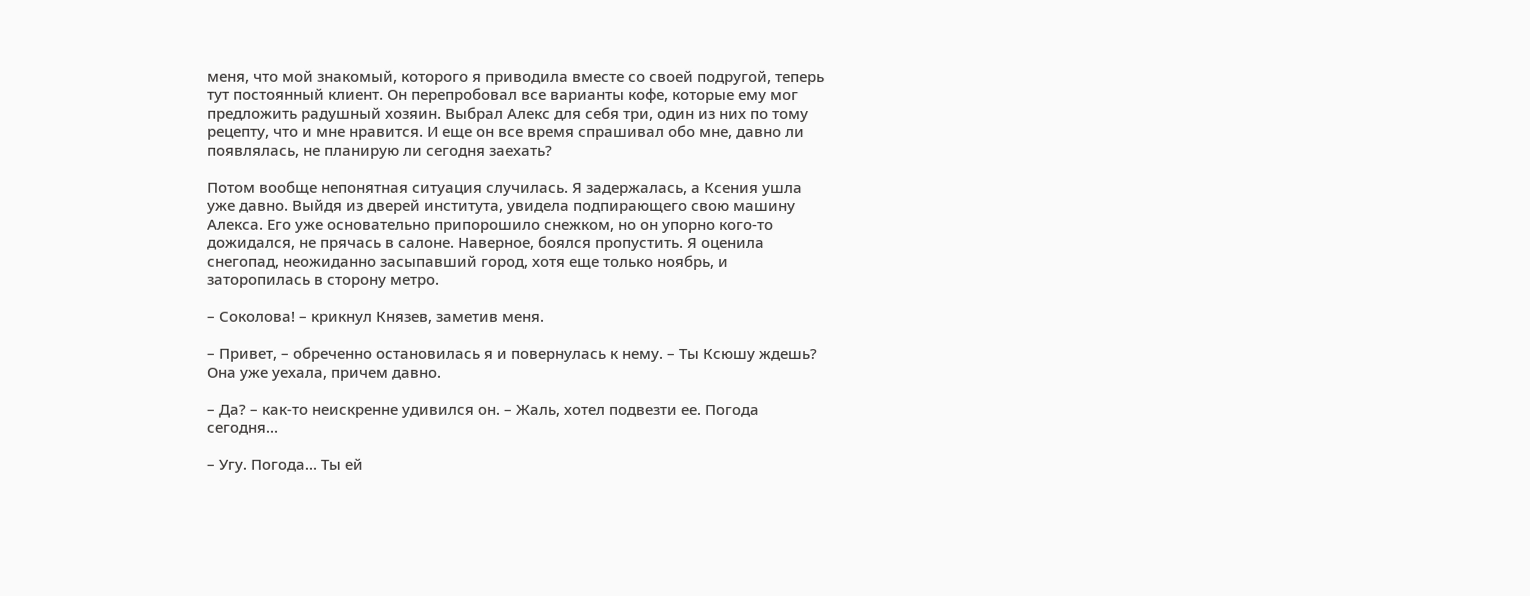меня, что мой знакомый, которого я приводила вместе со своей подругой, теперь тут постоянный клиент. Он перепробовал все варианты кофе, которые ему мог предложить радушный хозяин. Выбрал Алекс для себя три, один из них по тому рецепту, что и мне нравится. И еще он все время спрашивал обо мне, давно ли появлялась, не планирую ли сегодня заехать?

Потом вообще непонятная ситуация случилась. Я задержалась, а Ксения ушла уже давно. Выйдя из дверей института, увидела подпирающего свою машину Алекса. Его уже основательно припорошило снежком, но он упорно кого-то дожидался, не прячась в салоне. Наверное, боялся пропустить. Я оценила снегопад, неожиданно засыпавший город, хотя еще только ноябрь, и заторопилась в сторону метро.

– Соколова! – крикнул Князев, заметив меня.

– Привет, – обреченно остановилась я и повернулась к нему. – Ты Ксюшу ждешь? Она уже уехала, причем давно.

– Да? – как-то неискренне удивился он. – Жаль, хотел подвезти ее. Погода сегодня…

– Угу. Погода… Ты ей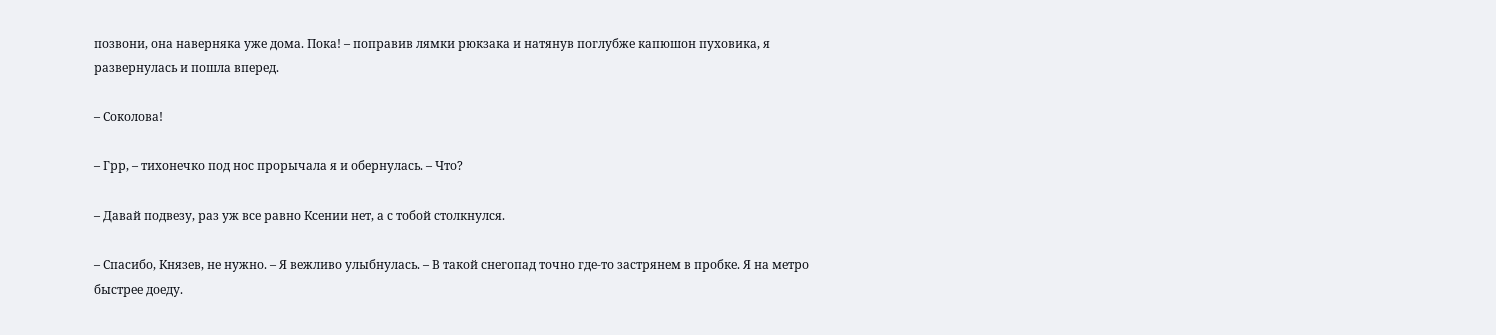позвони, она наверняка уже дома. Пока! – поправив лямки рюкзака и натянув поглубже капюшон пуховика, я развернулась и пошла вперед.

– Соколова!

– Грр, – тихонечко под нос прорычала я и обернулась. – Что?

– Давай подвезу, раз уж все равно Ксении нет, а с тобой столкнулся.

– Спасибо, Князев, не нужно. – Я вежливо улыбнулась. – В такой снегопад точно где-то застрянем в пробке. Я на метро быстрее доеду.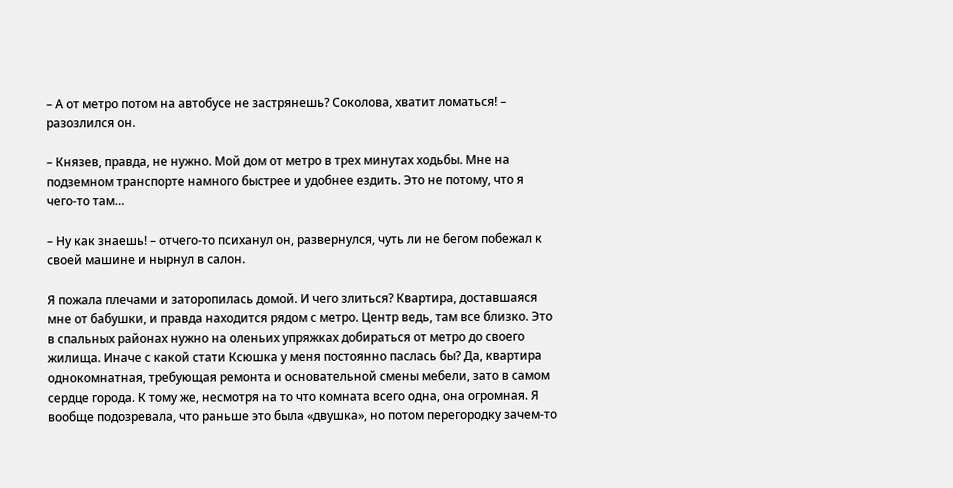– А от метро потом на автобусе не застрянешь? Соколова, хватит ломаться! – разозлился он.

– Князев, правда, не нужно. Мой дом от метро в трех минутах ходьбы. Мне на подземном транспорте намного быстрее и удобнее ездить. Это не потому, что я чего-то там…

– Ну как знаешь! – отчего-то психанул он, развернулся, чуть ли не бегом побежал к своей машине и нырнул в салон.

Я пожала плечами и заторопилась домой. И чего злиться? Квартира, доставшаяся мне от бабушки, и правда находится рядом с метро. Центр ведь, там все близко. Это в спальных районах нужно на оленьих упряжках добираться от метро до своего жилища. Иначе с какой стати Ксюшка у меня постоянно паслась бы? Да, квартира однокомнатная, требующая ремонта и основательной смены мебели, зато в самом сердце города. К тому же, несмотря на то что комната всего одна, она огромная. Я вообще подозревала, что раньше это была «двушка», но потом перегородку зачем-то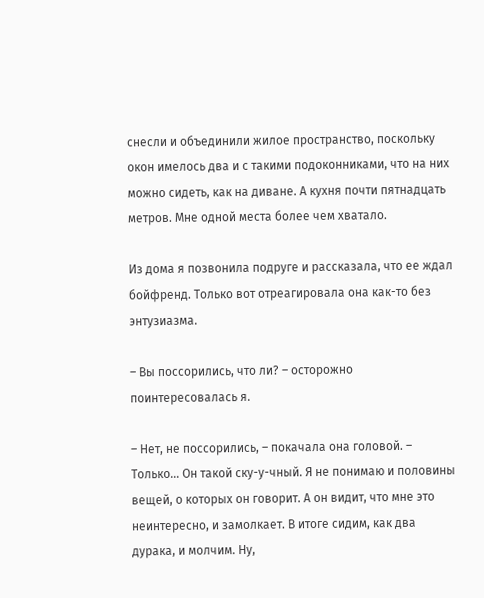снесли и объединили жилое пространство, поскольку окон имелось два и с такими подоконниками, что на них можно сидеть, как на диване. А кухня почти пятнадцать метров. Мне одной места более чем хватало.

Из дома я позвонила подруге и рассказала, что ее ждал бойфренд. Только вот отреагировала она как-то без энтузиазма.

– Вы поссорились, что ли? – осторожно поинтересовалась я.

– Нет, не поссорились, – покачала она головой. – Только… Он такой ску-у-чный. Я не понимаю и половины вещей, о которых он говорит. А он видит, что мне это неинтересно, и замолкает. В итоге сидим, как два дурака, и молчим. Ну,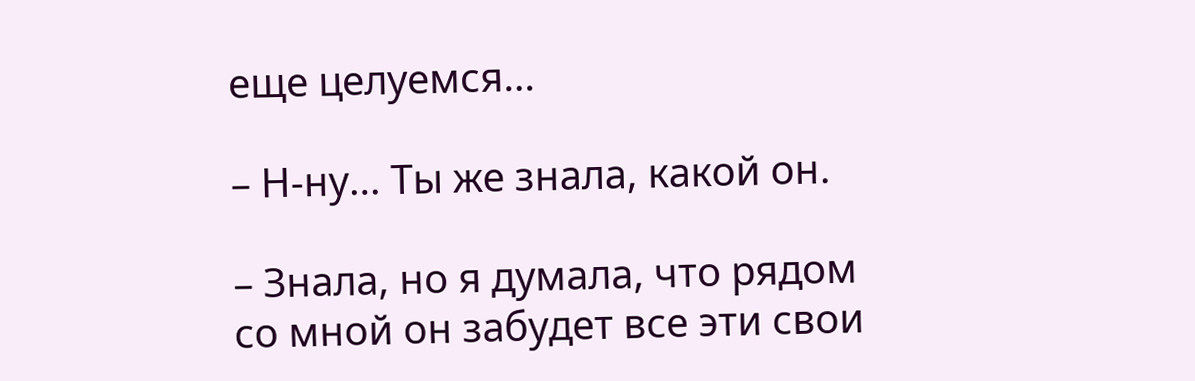еще целуемся…

– Н-ну… Ты же знала, какой он.

– Знала, но я думала, что рядом со мной он забудет все эти свои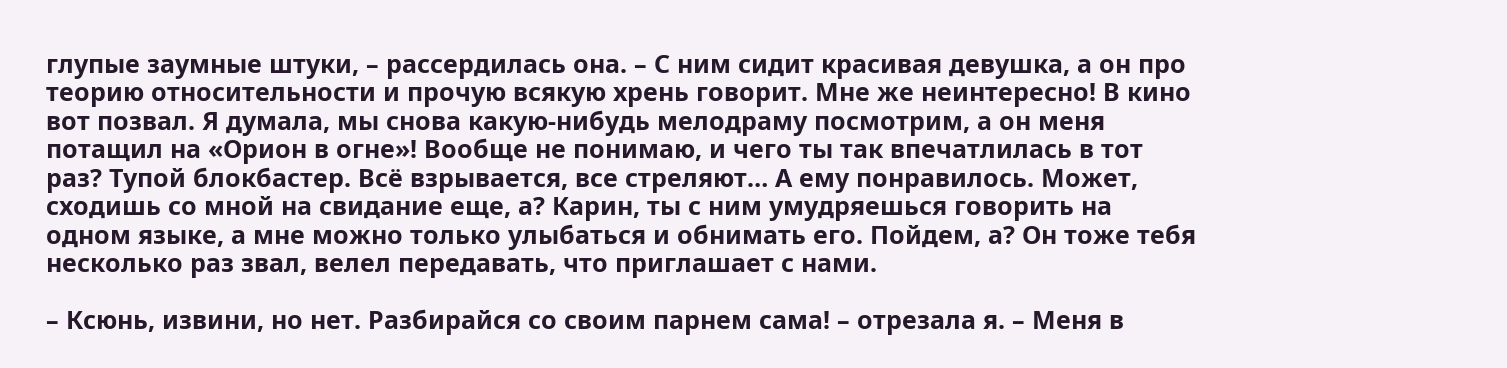глупые заумные штуки, – рассердилась она. – С ним сидит красивая девушка, а он про теорию относительности и прочую всякую хрень говорит. Мне же неинтересно! В кино вот позвал. Я думала, мы снова какую-нибудь мелодраму посмотрим, а он меня потащил на «Орион в огне»! Вообще не понимаю, и чего ты так впечатлилась в тот раз? Тупой блокбастер. Всё взрывается, все стреляют… А ему понравилось. Может, сходишь со мной на свидание еще, а? Карин, ты с ним умудряешься говорить на одном языке, а мне можно только улыбаться и обнимать его. Пойдем, а? Он тоже тебя несколько раз звал, велел передавать, что приглашает с нами.

– Ксюнь, извини, но нет. Разбирайся со своим парнем сама! – отрезала я. – Меня в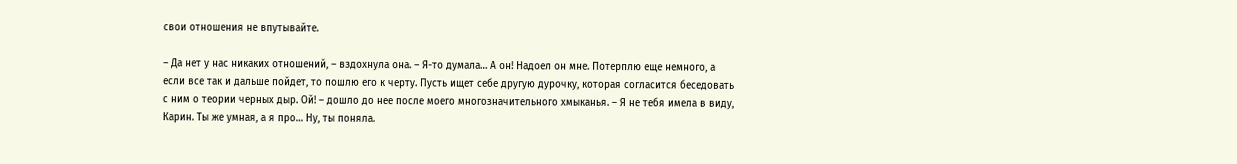свои отношения не впутывайте.

– Да нет у нас никаких отношений, – вздохнула она. – Я-то думала… А он! Надоел он мне. Потерплю еще немного, а если все так и дальше пойдет, то пошлю его к черту. Пусть ищет себе другую дурочку, которая согласится беседовать с ним о теории черных дыр. Ой! – дошло до нее после моего многозначительного хмыканья. – Я не тебя имела в виду, Карин. Ты же умная, а я про… Ну, ты поняла.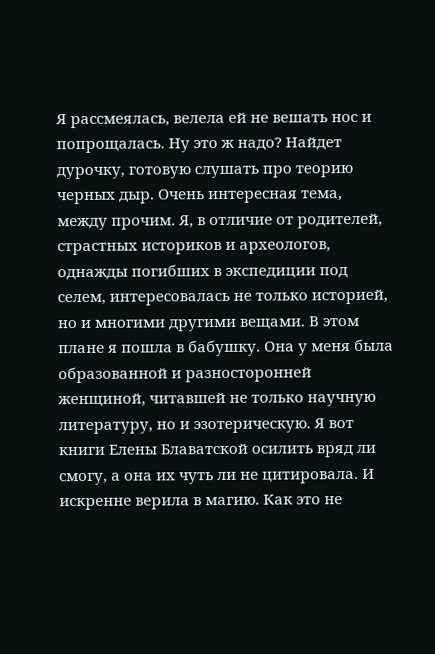Я рассмеялась, велела ей не вешать нос и попрощалась. Ну это ж надо? Найдет дурочку, готовую слушать про теорию черных дыр. Очень интересная тема, между прочим. Я, в отличие от родителей, страстных историков и археологов, однажды погибших в экспедиции под селем, интересовалась не только историей, но и многими другими вещами. В этом плане я пошла в бабушку. Она у меня была образованной и разносторонней женщиной, читавшей не только научную литературу, но и эзотерическую. Я вот книги Елены Блаватской осилить вряд ли смогу, а она их чуть ли не цитировала. И искренне верила в магию. Как это не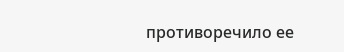противоречило ее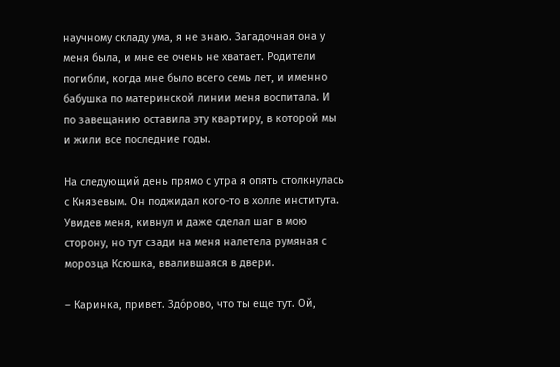научному складу ума, я не знаю. Загадочная она у меня была, и мне ее очень не хватает. Родители погибли, когда мне было всего семь лет, и именно бабушка по материнской линии меня воспитала. И по завещанию оставила эту квартиру, в которой мы и жили все последние годы.

На следующий день прямо с утра я опять столкнулась с Князевым. Он поджидал кого-то в холле института. Увидев меня, кивнул и даже сделал шаг в мою сторону, но тут сзади на меня налетела румяная с морозца Ксюшка, ввалившаяся в двери.

– Каринка, привет. Здо́рово, что ты еще тут. Ой,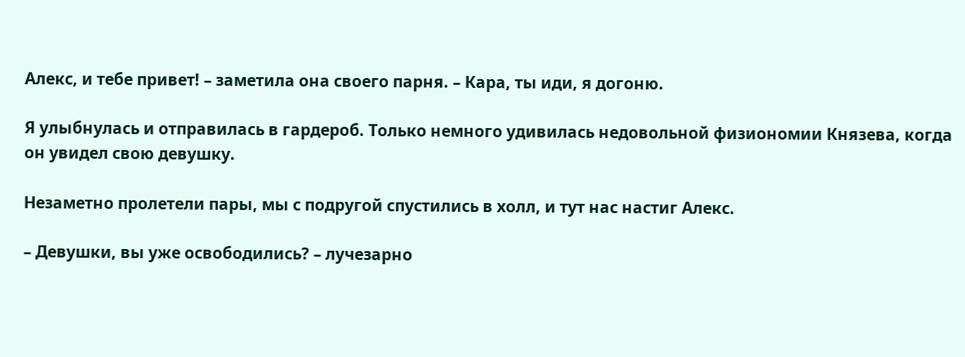Алекс, и тебе привет! – заметила она своего парня. – Кара, ты иди, я догоню.

Я улыбнулась и отправилась в гардероб. Только немного удивилась недовольной физиономии Князева, когда он увидел свою девушку.

Незаметно пролетели пары, мы с подругой спустились в холл, и тут нас настиг Алекс.

– Девушки, вы уже освободились? – лучезарно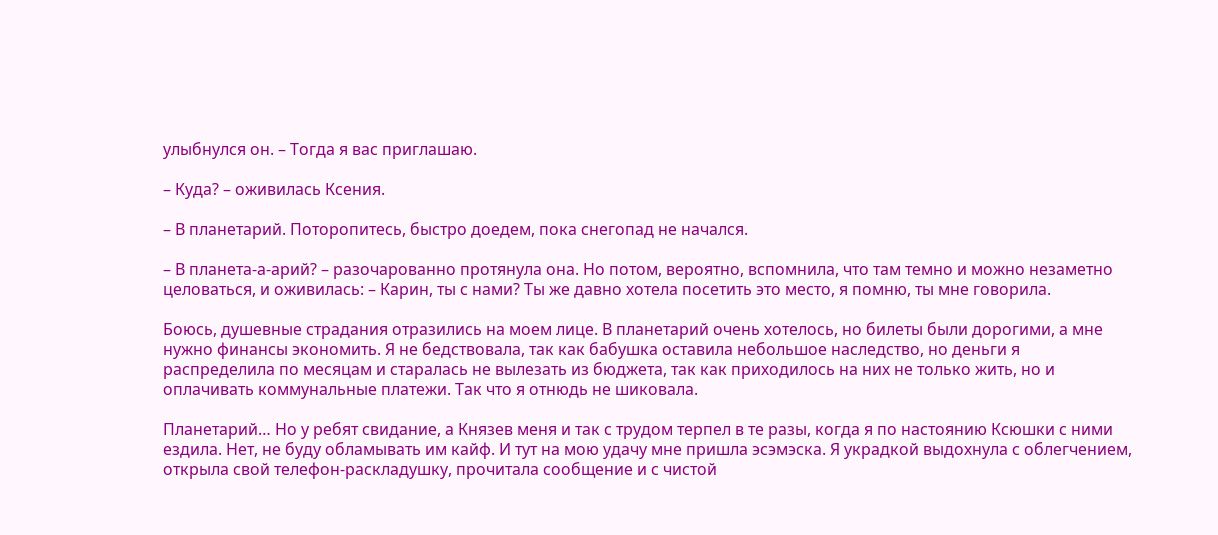улыбнулся он. – Тогда я вас приглашаю.

– Куда? – оживилась Ксения.

– В планетарий. Поторопитесь, быстро доедем, пока снегопад не начался.

– В планета-а-арий? – разочарованно протянула она. Но потом, вероятно, вспомнила, что там темно и можно незаметно целоваться, и оживилась: – Карин, ты с нами? Ты же давно хотела посетить это место, я помню, ты мне говорила.

Боюсь, душевные страдания отразились на моем лице. В планетарий очень хотелось, но билеты были дорогими, а мне нужно финансы экономить. Я не бедствовала, так как бабушка оставила небольшое наследство, но деньги я распределила по месяцам и старалась не вылезать из бюджета, так как приходилось на них не только жить, но и оплачивать коммунальные платежи. Так что я отнюдь не шиковала.

Планетарий… Но у ребят свидание, а Князев меня и так с трудом терпел в те разы, когда я по настоянию Ксюшки с ними ездила. Нет, не буду обламывать им кайф. И тут на мою удачу мне пришла эсэмэска. Я украдкой выдохнула с облегчением, открыла свой телефон-раскладушку, прочитала сообщение и с чистой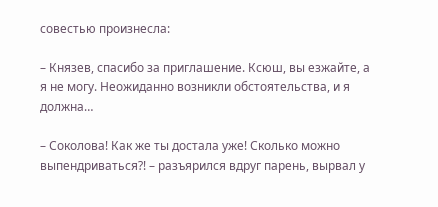совестью произнесла:

– Князев, спасибо за приглашение. Ксюш, вы езжайте, а я не могу. Неожиданно возникли обстоятельства, и я должна…

– Соколова! Как же ты достала уже! Сколько можно выпендриваться?! – разъярился вдруг парень, вырвал у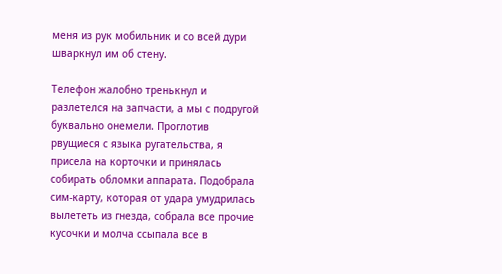меня из рук мобильник и со всей дури шваркнул им об стену.

Телефон жалобно тренькнул и разлетелся на запчасти, а мы с подругой буквально онемели. Проглотив рвущиеся с языка ругательства, я присела на корточки и принялась собирать обломки аппарата. Подобрала сим-карту, которая от удара умудрилась вылететь из гнезда, собрала все прочие кусочки и молча ссыпала все в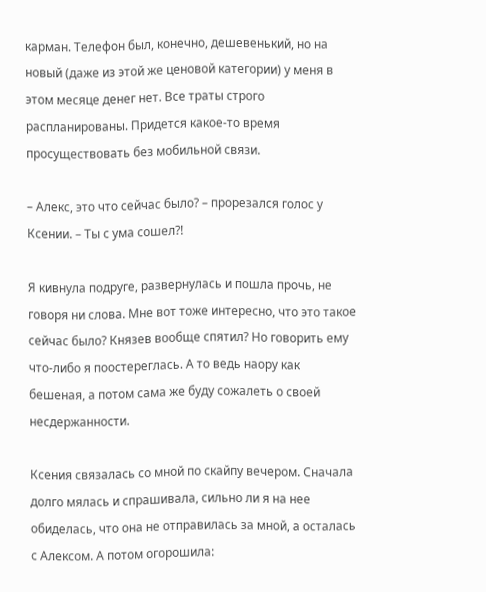карман. Телефон был, конечно, дешевенький, но на новый (даже из этой же ценовой категории) у меня в этом месяце денег нет. Все траты строго распланированы. Придется какое-то время просуществовать без мобильной связи.

– Алекс, это что сейчас было? – прорезался голос у Ксении. – Ты с ума сошел?!

Я кивнула подруге, развернулась и пошла прочь, не говоря ни слова. Мне вот тоже интересно, что это такое сейчас было? Князев вообще спятил? Но говорить ему что-либо я поостереглась. А то ведь наору как бешеная, а потом сама же буду сожалеть о своей несдержанности.

Ксения связалась со мной по скайпу вечером. Сначала долго мялась и спрашивала, сильно ли я на нее обиделась, что она не отправилась за мной, а осталась с Алексом. А потом огорошила: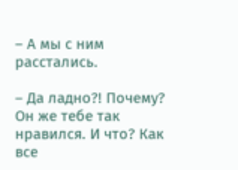– А мы с ним расстались.

– Да ладно?! Почему? Он же тебе так нравился. И что? Как все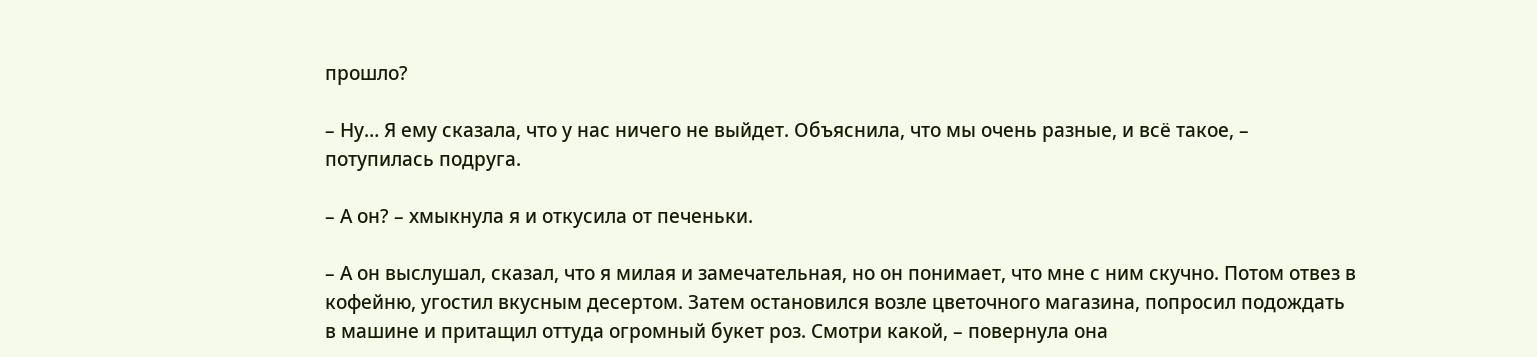прошло?

– Ну… Я ему сказала, что у нас ничего не выйдет. Объяснила, что мы очень разные, и всё такое, – потупилась подруга.

– А он? – хмыкнула я и откусила от печеньки.

– А он выслушал, сказал, что я милая и замечательная, но он понимает, что мне с ним скучно. Потом отвез в кофейню, угостил вкусным десертом. Затем остановился возле цветочного магазина, попросил подождать в машине и притащил оттуда огромный букет роз. Смотри какой, – повернула она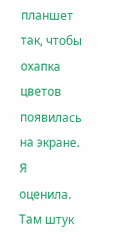планшет так, чтобы охапка цветов появилась на экране. Я оценила. Там штук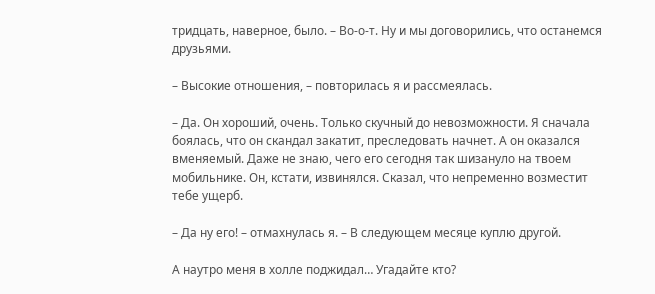тридцать, наверное, было. – Во-о-т. Ну и мы договорились, что останемся друзьями.

– Высокие отношения, – повторилась я и рассмеялась.

– Да. Он хороший, очень. Только скучный до невозможности. Я сначала боялась, что он скандал закатит, преследовать начнет. А он оказался вменяемый. Даже не знаю, чего его сегодня так шизануло на твоем мобильнике. Он, кстати, извинялся. Сказал, что непременно возместит тебе ущерб.

– Да ну его! – отмахнулась я. – В следующем месяце куплю другой.

А наутро меня в холле поджидал… Угадайте кто?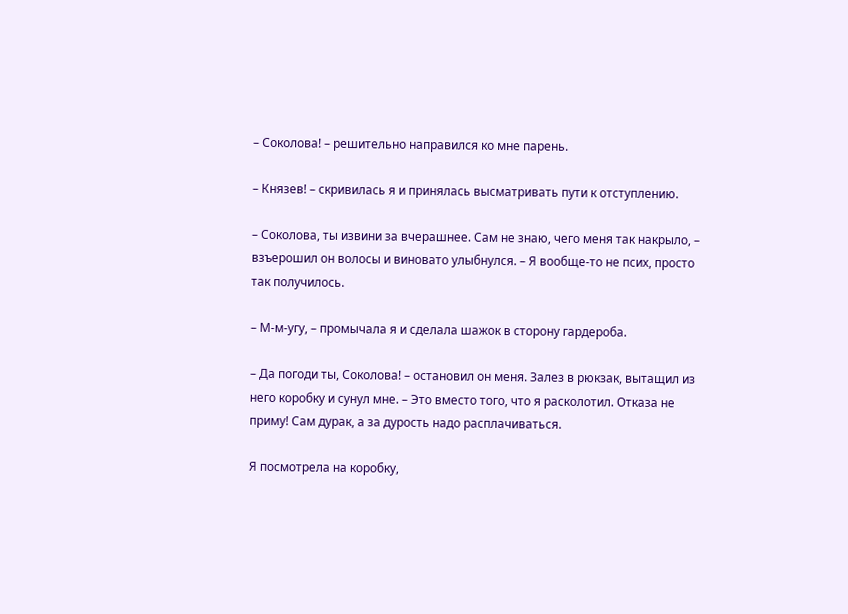– Соколова! – решительно направился ко мне парень.

– Князев! – скривилась я и принялась высматривать пути к отступлению.

– Соколова, ты извини за вчерашнее. Сам не знаю, чего меня так накрыло, – взъерошил он волосы и виновато улыбнулся. – Я вообще-то не псих, просто так получилось.

– М-м-угу, – промычала я и сделала шажок в сторону гардероба.

– Да погоди ты, Соколова! – остановил он меня. Залез в рюкзак, вытащил из него коробку и сунул мне. – Это вместо того, что я расколотил. Отказа не приму! Сам дурак, а за дурость надо расплачиваться.

Я посмотрела на коробку,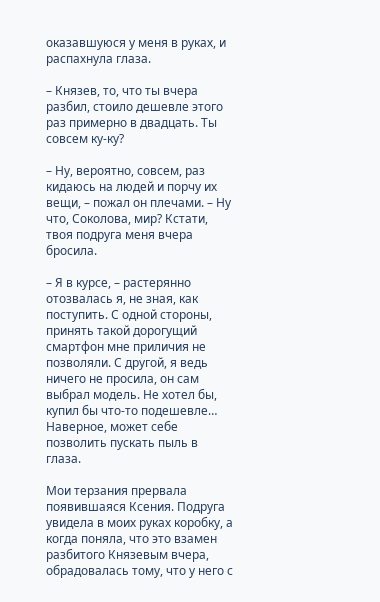оказавшуюся у меня в руках, и распахнула глаза.

– Князев, то, что ты вчера разбил, стоило дешевле этого раз примерно в двадцать. Ты совсем ку-ку?

– Ну, вероятно, совсем, раз кидаюсь на людей и порчу их вещи, – пожал он плечами. – Ну что, Соколова, мир? Кстати, твоя подруга меня вчера бросила.

– Я в курсе, – растерянно отозвалась я, не зная, как поступить. С одной стороны, принять такой дорогущий смартфон мне приличия не позволяли. С другой, я ведь ничего не просила, он сам выбрал модель. Не хотел бы, купил бы что-то подешевле… Наверное, может себе позволить пускать пыль в глаза.

Мои терзания прервала появившаяся Ксения. Подруга увидела в моих руках коробку, а когда поняла, что это взамен разбитого Князевым вчера, обрадовалась тому, что у него с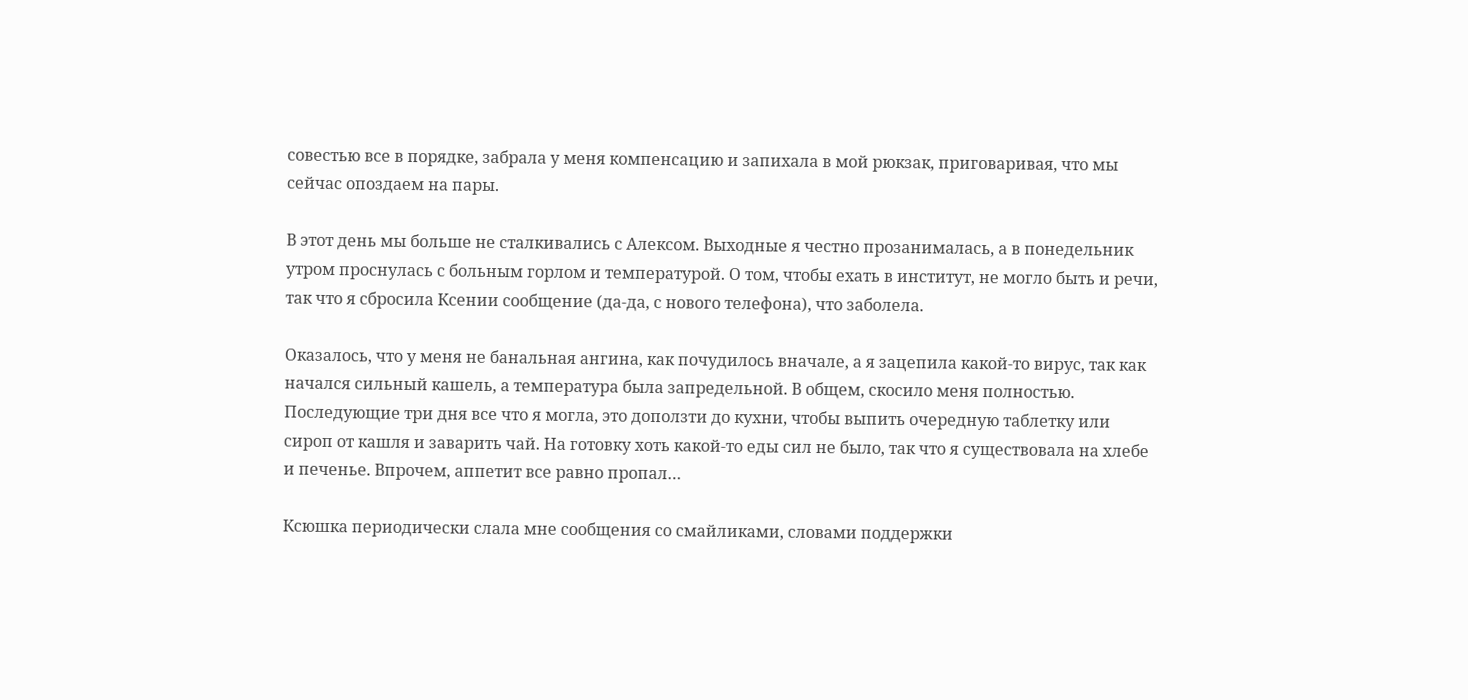совестью все в порядке, забрала у меня компенсацию и запихала в мой рюкзак, приговаривая, что мы сейчас опоздаем на пары.

В этот день мы больше не сталкивались с Алексом. Выходные я честно прозанималась, а в понедельник утром проснулась с больным горлом и температурой. О том, чтобы ехать в институт, не могло быть и речи, так что я сбросила Ксении сообщение (да-да, с нового телефона), что заболела.

Оказалось, что у меня не банальная ангина, как почудилось вначале, а я зацепила какой-то вирус, так как начался сильный кашель, а температура была запредельной. В общем, скосило меня полностью. Последующие три дня все что я могла, это доползти до кухни, чтобы выпить очередную таблетку или сироп от кашля и заварить чай. На готовку хоть какой-то еды сил не было, так что я существовала на хлебе и печенье. Впрочем, аппетит все равно пропал…

Ксюшка периодически слала мне сообщения со смайликами, словами поддержки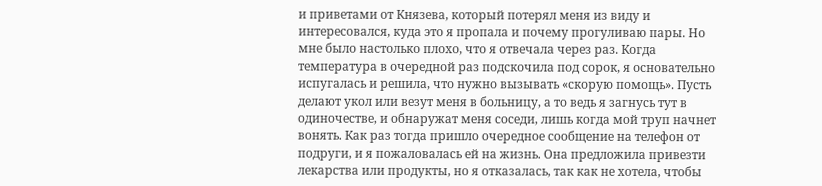и приветами от Князева, который потерял меня из виду и интересовался, куда это я пропала и почему прогуливаю пары. Но мне было настолько плохо, что я отвечала через раз. Когда температура в очередной раз подскочила под сорок, я основательно испугалась и решила, что нужно вызывать «скорую помощь». Пусть делают укол или везут меня в больницу, а то ведь я загнусь тут в одиночестве, и обнаружат меня соседи, лишь когда мой труп начнет вонять. Как раз тогда пришло очередное сообщение на телефон от подруги, и я пожаловалась ей на жизнь. Она предложила привезти лекарства или продукты, но я отказалась, так как не хотела, чтобы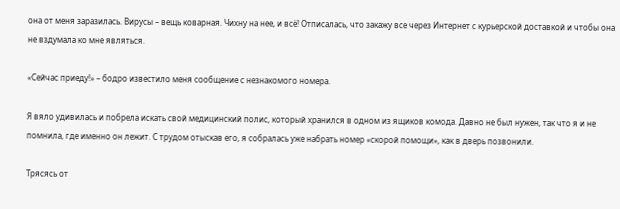она от меня заразилась. Вирусы – вещь коварная. Чихну на нее, и всё! Отписалась, что закажу все через Интернет с курьерской доставкой и чтобы она не вздумала ко мне являться.

«Сейчас приеду!» – бодро известило меня сообщение с незнакомого номера.

Я вяло удивилась и побрела искать свой медицинский полис, который хранился в одном из ящиков комода. Давно не был нужен, так что я и не помнила, где именно он лежит. С трудом отыскав его, я собралась уже набрать номер «скорой помощи», как в дверь позвонили.

Трясясь от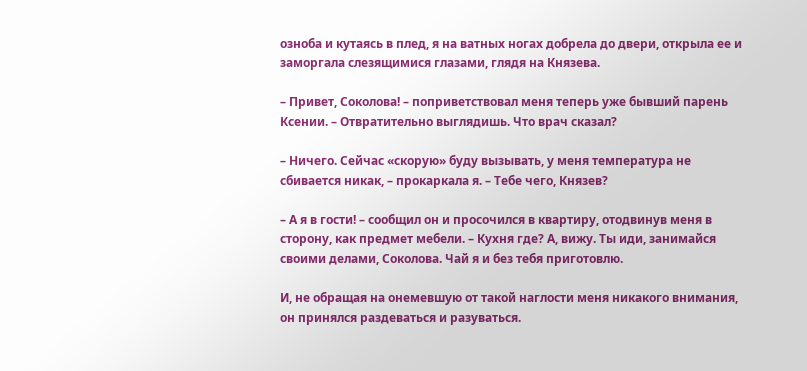озноба и кутаясь в плед, я на ватных ногах добрела до двери, открыла ее и заморгала слезящимися глазами, глядя на Князева.

– Привет, Соколова! – поприветствовал меня теперь уже бывший парень Ксении. – Отвратительно выглядишь. Что врач сказал?

– Ничего. Сейчас «скорую» буду вызывать, у меня температура не сбивается никак, – прокаркала я. – Тебе чего, Князев?

– А я в гости! – сообщил он и просочился в квартиру, отодвинув меня в сторону, как предмет мебели. – Кухня где? А, вижу. Ты иди, занимайся своими делами, Соколова. Чай я и без тебя приготовлю.

И, не обращая на онемевшую от такой наглости меня никакого внимания, он принялся раздеваться и разуваться.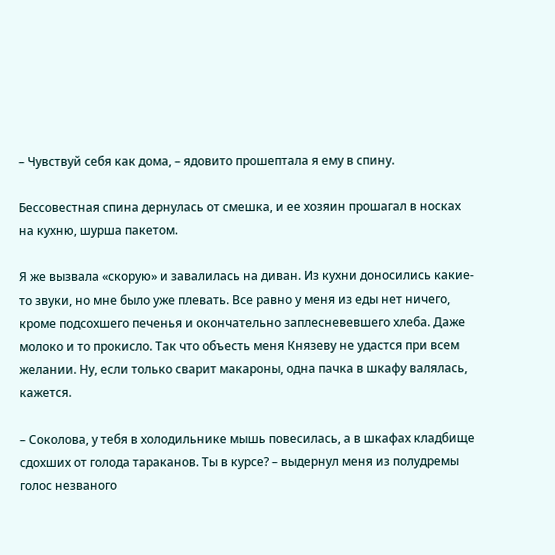– Чувствуй себя как дома, – ядовито прошептала я ему в спину.

Бессовестная спина дернулась от смешка, и ее хозяин прошагал в носках на кухню, шурша пакетом.

Я же вызвала «скорую» и завалилась на диван. Из кухни доносились какие-то звуки, но мне было уже плевать. Все равно у меня из еды нет ничего, кроме подсохшего печенья и окончательно заплесневевшего хлеба. Даже молоко и то прокисло. Так что объесть меня Князеву не удастся при всем желании. Ну, если только сварит макароны, одна пачка в шкафу валялась, кажется.

– Соколова, у тебя в холодильнике мышь повесилась, а в шкафах кладбище сдохших от голода тараканов. Ты в курсе? – выдернул меня из полудремы голос незваного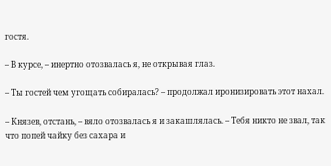гостя.

– В курсе, – инертно отозвалась я, не открывая глаз.

– Ты гостей чем угощать собиралась? – продолжал иронизировать этот нахал.

– Князев, отстань, – вяло отозвалась я и закашлялась. – Тебя никто не звал, так что попей чайку без сахара и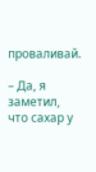проваливай.

– Да, я заметил, что сахар у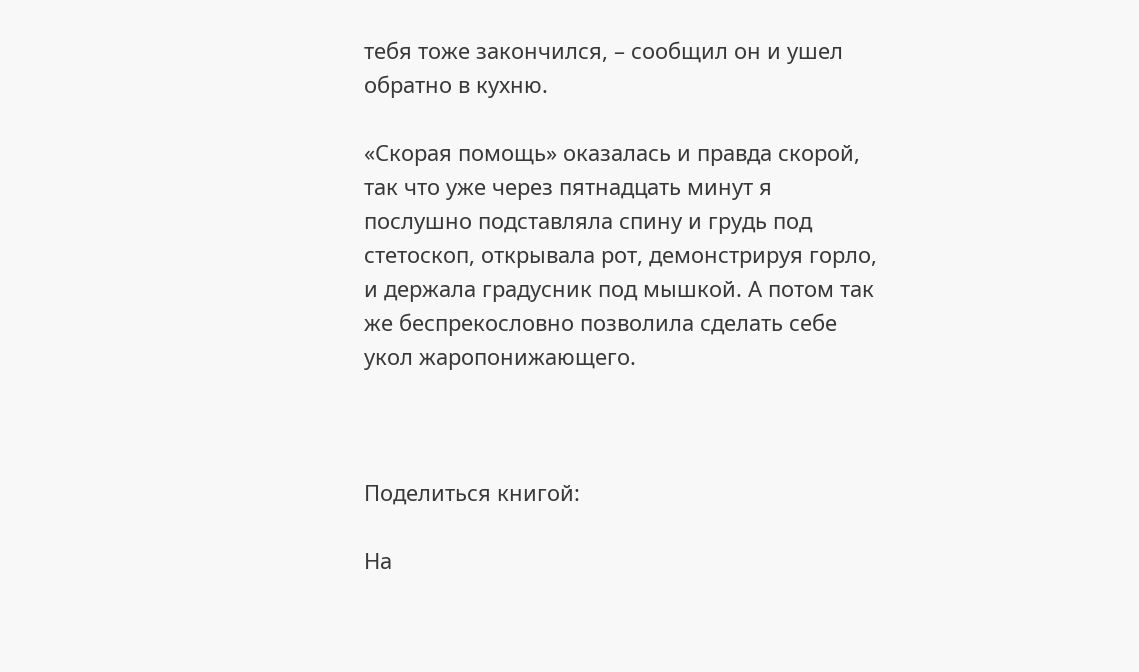тебя тоже закончился, – сообщил он и ушел обратно в кухню.

«Скорая помощь» оказалась и правда скорой, так что уже через пятнадцать минут я послушно подставляла спину и грудь под стетоскоп, открывала рот, демонстрируя горло, и держала градусник под мышкой. А потом так же беспрекословно позволила сделать себе укол жаропонижающего.



Поделиться книгой:

На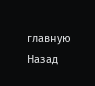главную
Назад